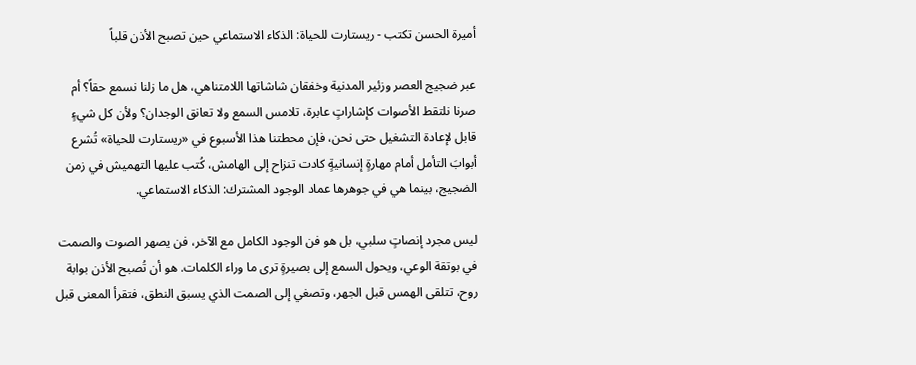أميرة الحسن تكتب - ريستارت للحياة: الذكاء الاستماعي حين تصبح الأذن قلباً

عبر ضجيج العصر وزئير المدنية وخفقان شاشاتها اللامتناهي، هل ما زلنا نسمع حقاً؟ أم صرنا نلتقط الأصوات كإشاراتٍ عابرة، تلامس السمع ولا تعانق الوجدان؟ ولأن كل شيءٍ قابل لإعادة التشغيل حتى نحن، فإن محطتنا هذا الأسبوع في «ريستارت للحياة» تُشرع أبوابَ التأمل أمام مهارةٍ إنسانيةٍ كادت تنزاح إلى الهامش، كُتب عليها التهميش في زمن الضجيج، بينما هي في جوهرها عماد الوجود المشترك: الذكاء الاستماعي.

ليس مجرد إنصاتٍ سلبي، بل هو فن الوجود الكامل مع الآخر، فن يصهر الصوت والصمت في بوتقة الوعي، ويحول السمع إلى بصيرةٍ ترى ما وراء الكلمات. هو أن تُصبح الأذن بوابة روح، تتلقى الهمس قبل الجهر، وتصغي إلى الصمت الذي يسبق النطق، فتقرأ المعنى قبل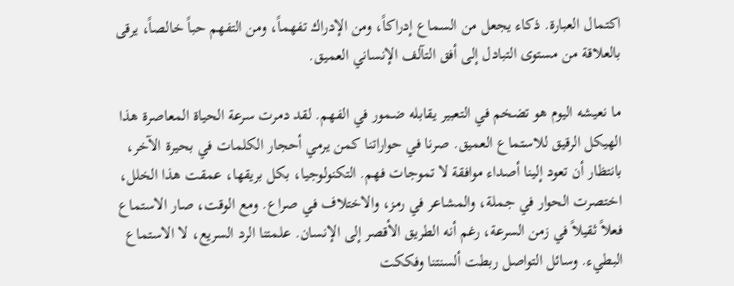اكتمال العبارة. ذكاء يجعل من السماع إدراكاً، ومن الإدراك تفهماً، ومن التفهم حباً خالصاً، يرقى بالعلاقة من مستوى التبادل إلى أفق التآلف الإنساني العميق.

ما نعيشه اليوم هو تضخم في التعبير يقابله ضمور في الفهم. لقد دمرت سرعة الحياة المعاصرة هذا الهيكل الرقيق للاستماع العميق. صرنا في حواراتنا كمن يرمي أحجار الكلمات في بحيرة الآخر، بانتظار أن تعود إلينا أصداء موافقة لا تموجات فهم. التكنولوجيا، بكل بريقها، عمقت هذا الخلل، اختصرت الحوار في جملة، والمشاعر في رمز، والاختلاف في صراع. ومع الوقت، صار الاستماع فعلاً ثقيلاً في زمن السرعة، رغم أنه الطريق الأقصر إلى الإنسان. علمتنا الرد السريع، لا الاستماع البطيء. وسائل التواصل ربطت ألسنتنا وفككت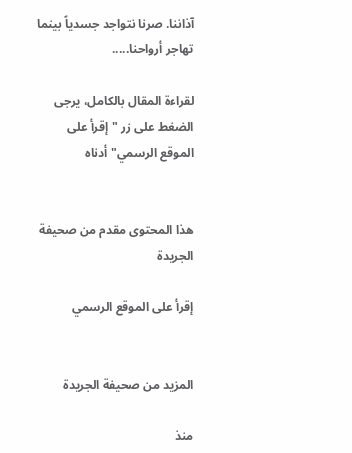آذاننا. صرنا نتواجد جسدياً بينما تهاجر أرواحنا.....

لقراءة المقال بالكامل، يرجى الضغط على زر "إقرأ على الموقع الرسمي" أدناه


هذا المحتوى مقدم من صحيفة الجريدة

إقرأ على الموقع الرسمي


المزيد من صحيفة الجريدة

منذ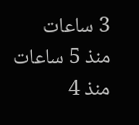3 ساعات
منذ 5 ساعات
منذ 4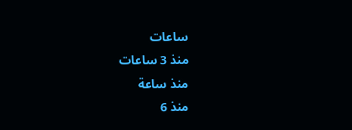ساعات
منذ 3 ساعات
منذ ساعة
منذ 6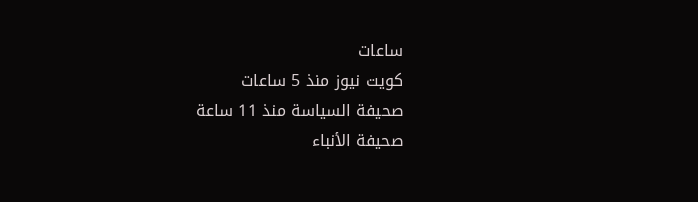ساعات
كويت نيوز منذ 5 ساعات
صحيفة السياسة منذ 11 ساعة
صحيفة الأنباء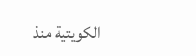الكويتية منذ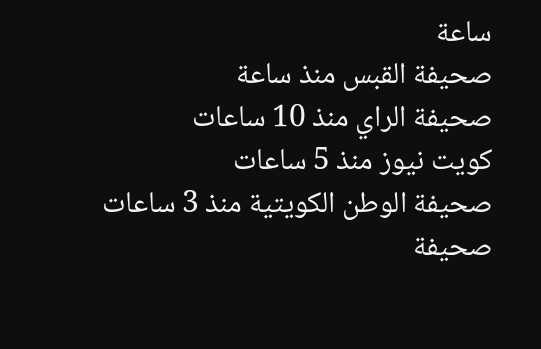ساعة
صحيفة القبس منذ ساعة
صحيفة الراي منذ 10 ساعات
كويت نيوز منذ 5 ساعات
صحيفة الوطن الكويتية منذ 3 ساعات
صحيفة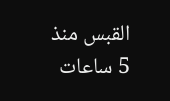القبس منذ 5 ساعات